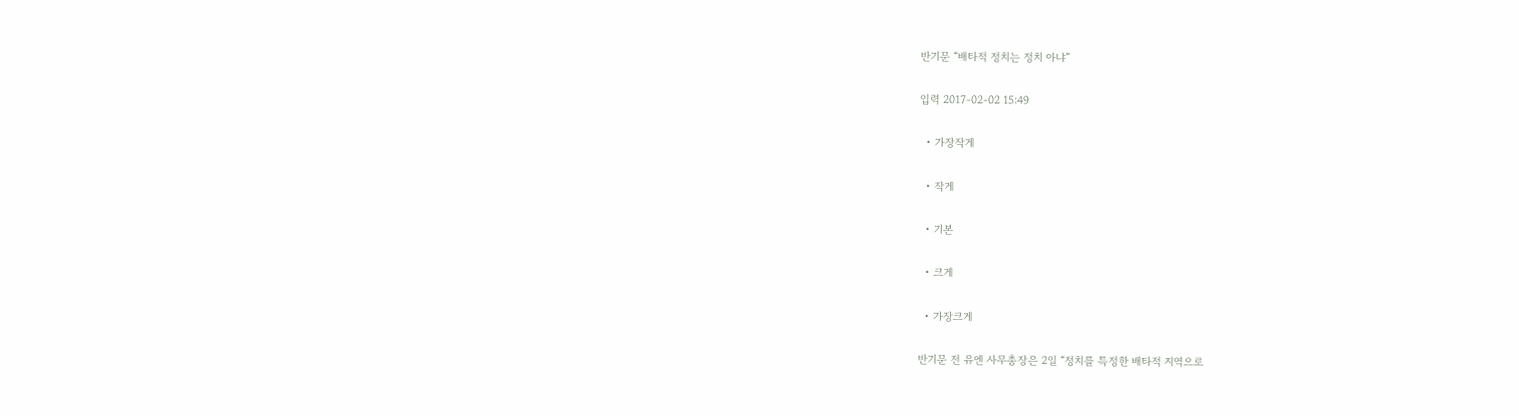반기문 “배타적 정치는 정치 아냐”

입력 2017-02-02 15:49

  • 가장작게

  • 작게

  • 기본

  • 크게

  • 가장크게

반기문 전 유엔 사무총장은 2일 “정치를 특정한 배타적 지역으로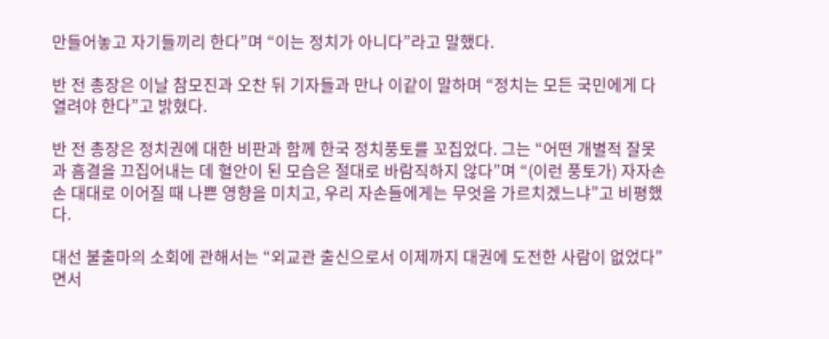만들어놓고 자기들끼리 한다”며 “이는 정치가 아니다”라고 말했다.

반 전 총장은 이날 참모진과 오찬 뒤 기자들과 만나 이같이 말하며 “정치는 모든 국민에게 다 열려야 한다”고 밝혔다.

반 전 총장은 정치권에 대한 비판과 함께 한국 정치풍토를 꼬집었다. 그는 “어떤 개별적 잘못과 흠결을 끄집어내는 데 혈안이 된 모습은 절대로 바람직하지 않다”며 “(이런 풍토가) 자자손손 대대로 이어질 때 나쁜 영향을 미치고, 우리 자손들에게는 무엇을 가르치겠느냐”고 비평했다.

대선 불출마의 소회에 관해서는 “외교관 출신으로서 이제까지 대권에 도전한 사람이 없었다”면서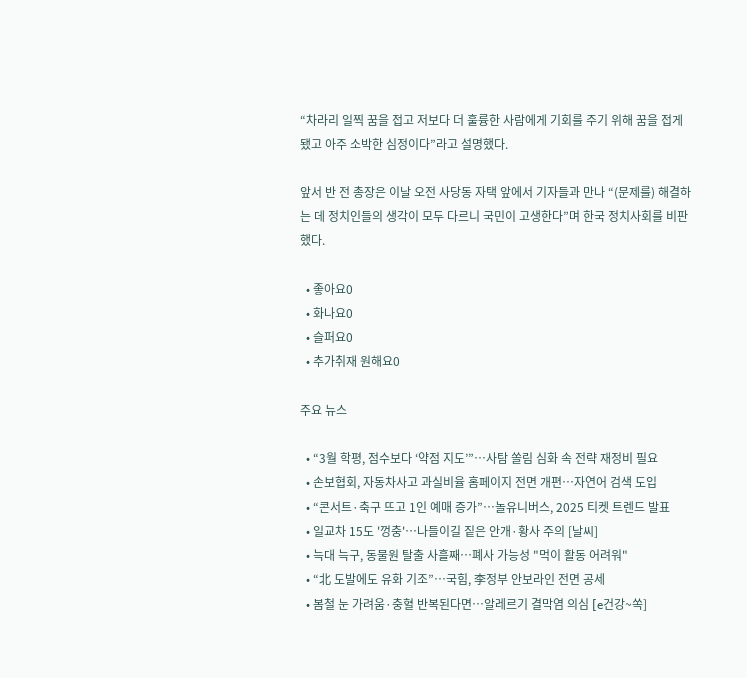“차라리 일찍 꿈을 접고 저보다 더 훌륭한 사람에게 기회를 주기 위해 꿈을 접게 됐고 아주 소박한 심정이다”라고 설명했다.

앞서 반 전 총장은 이날 오전 사당동 자택 앞에서 기자들과 만나 “(문제를) 해결하는 데 정치인들의 생각이 모두 다르니 국민이 고생한다”며 한국 정치사회를 비판했다.

  • 좋아요0
  • 화나요0
  • 슬퍼요0
  • 추가취재 원해요0

주요 뉴스

  • “3월 학평, 점수보다 ‘약점 지도’”…사탐 쏠림 심화 속 전략 재정비 필요
  • 손보협회, 자동차사고 과실비율 홈페이지 전면 개편⋯자연어 검색 도입
  • “콘서트·축구 뜨고 1인 예매 증가”…놀유니버스, 2025 티켓 트렌드 발표
  • 일교차 15도 '껑충'…나들이길 짙은 안개·황사 주의 [날씨]
  • 늑대 늑구, 동물원 탈출 사흘째⋯폐사 가능성 "먹이 활동 어려워"
  • “北 도발에도 유화 기조”…국힘, 李정부 안보라인 전면 공세
  • 봄철 눈 가려움·충혈 반복된다면…알레르기 결막염 의심 [e건강~쏙]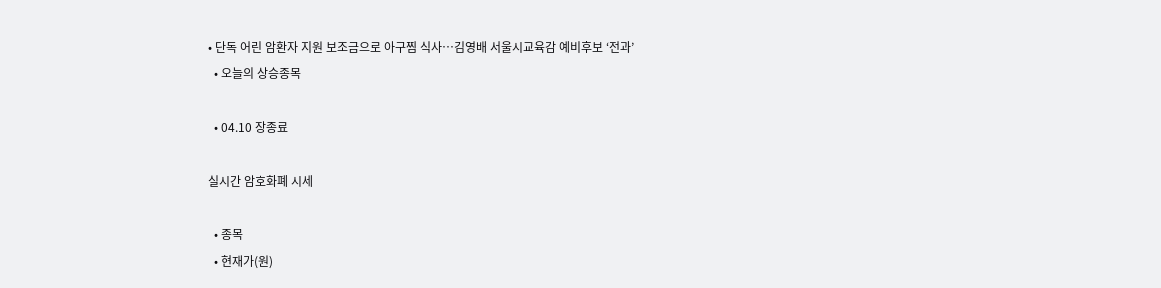• 단독 어린 암환자 지원 보조금으로 아구찜 식사…김영배 서울시교육감 예비후보 ‘전과’
  • 오늘의 상승종목

  • 04.10 장종료

실시간 암호화폐 시세

  • 종목
  • 현재가(원)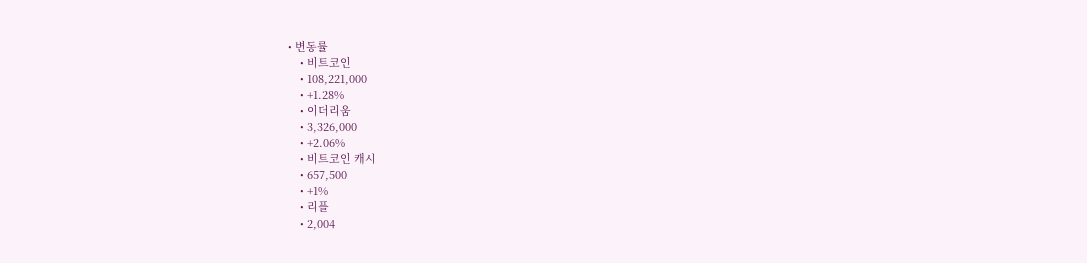• 변동률
    • 비트코인
    • 108,221,000
    • +1.28%
    • 이더리움
    • 3,326,000
    • +2.06%
    • 비트코인 캐시
    • 657,500
    • +1%
    • 리플
    • 2,004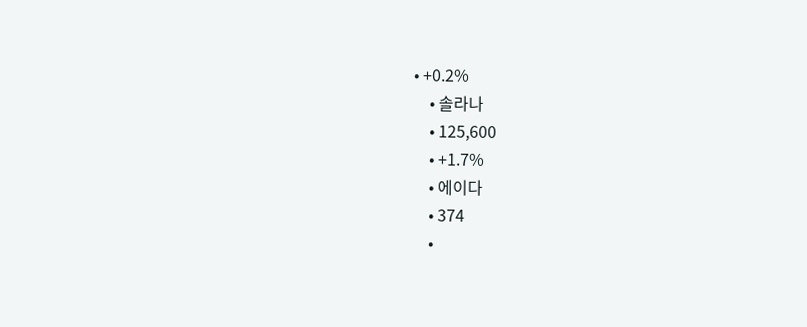• +0.2%
    • 솔라나
    • 125,600
    • +1.7%
    • 에이다
    • 374
    •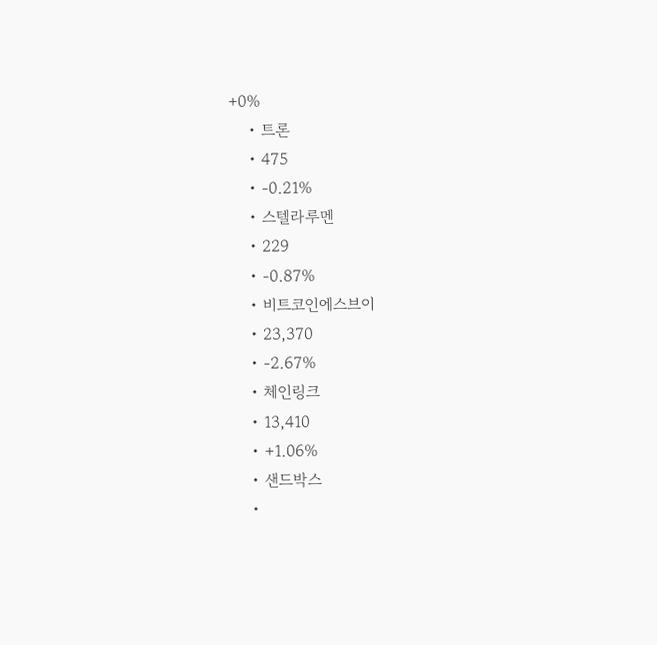+0%
    • 트론
    • 475
    • -0.21%
    • 스텔라루멘
    • 229
    • -0.87%
    • 비트코인에스브이
    • 23,370
    • -2.67%
    • 체인링크
    • 13,410
    • +1.06%
    • 샌드박스
    •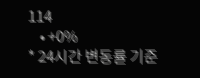114
    • +0%
* 24시간 변동률 기준